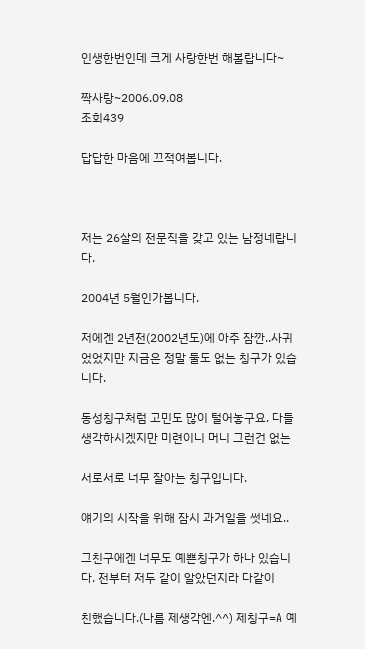인생한번인데 크게 사랑한번 해볼랍니다~

짝사랑~2006.09.08
조회439

답답한 마음에 끄적여봅니다.



저는 26살의 전문직을 갖고 있는 남정네랍니다.

2004년 5월인가봅니다.

저에겐 2년전(2002년도)에 아주 잠깐..사귀었었지만 지금은 정말 둘도 없는 칭구가 있습니다.

동성칭구처럼 고민도 많이 털어놓구요. 다들 생각하시겠지만 미련이니 머니 그런건 없는

서로서로 너무 잘아는 칭구입니다.

얘기의 시작을 위해 잠시 과거일을 썻네요..

그친구에겐 너무도 예쁜칭구가 하나 있습니다. 전부터 저두 같이 알았던지라 다같이

친했습니다.(나름 제생각엔.^^) 제칭구=A 예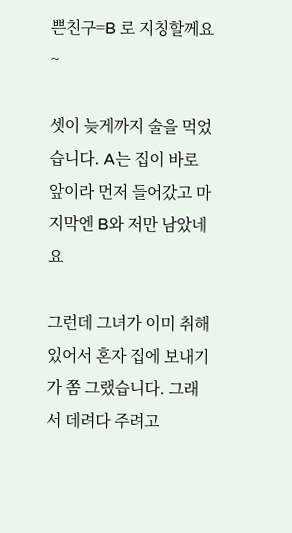쁜친구=B 로 지칭할께요~

셋이 늦게까지 술을 먹었습니다. A는 집이 바로 앞이라 먼저 들어갔고 마지막엔 B와 저만 남았네요

그런데 그녀가 이미 취해있어서 혼자 집에 보내기가 쫌 그랬습니다. 그래서 데려다 주려고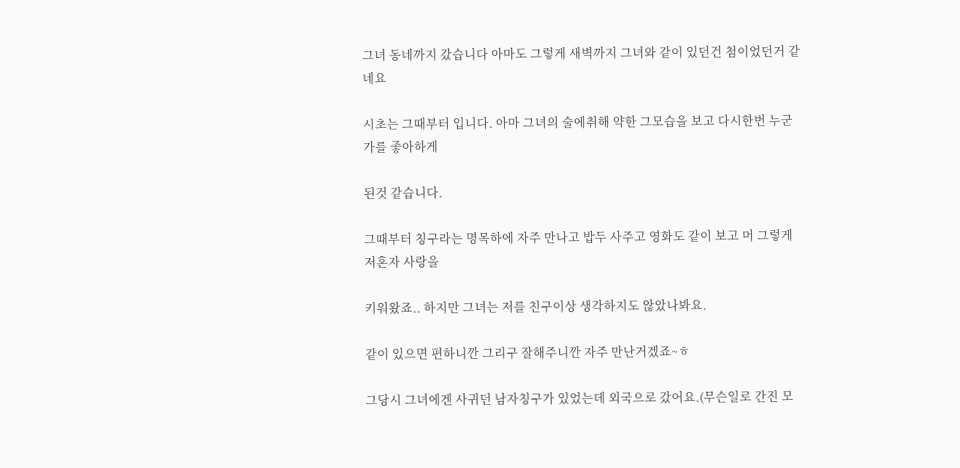그녀 동네까지 갔습니다 아마도 그렇게 새벽까지 그녀와 같이 있던건 첨이었던거 같네요

시초는 그때부터 입니다. 아마 그녀의 술에취해 약한 그모습을 보고 다시한번 누군가를 좋아하게

된것 같습니다.

그때부터 칭구라는 명목하에 자주 만나고 밥두 사주고 영화도 같이 보고 머 그렇게 저혼자 사랑을

키워왔죠.. 하지만 그녀는 저를 친구이상 생각하지도 않았나봐요.

같이 있으면 편하니깐 그리구 잘해주니깐 자주 만난거겠죠~ㅎ

그당시 그녀에겐 사귀던 남자칭구가 있었는데 외국으로 갔어요.(무슨일로 간진 모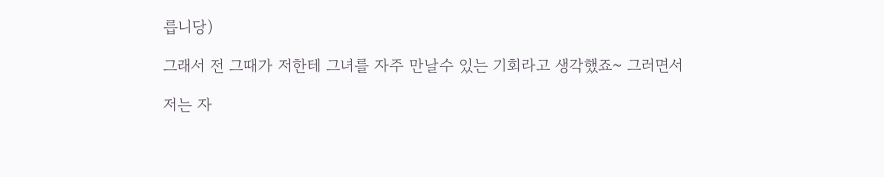릅니당)

그래서 전 그때가 저한테 그녀를 자주 만날수 있는 기회라고 생각했죠~ 그러면서

저는 자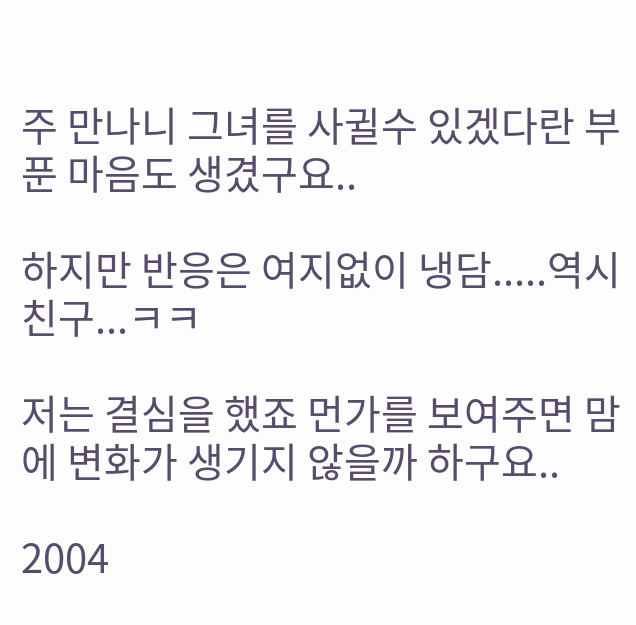주 만나니 그녀를 사귈수 있겠다란 부푼 마음도 생겼구요..

하지만 반응은 여지없이 냉담.....역시 친구...ㅋㅋ

저는 결심을 했죠 먼가를 보여주면 맘에 변화가 생기지 않을까 하구요..

2004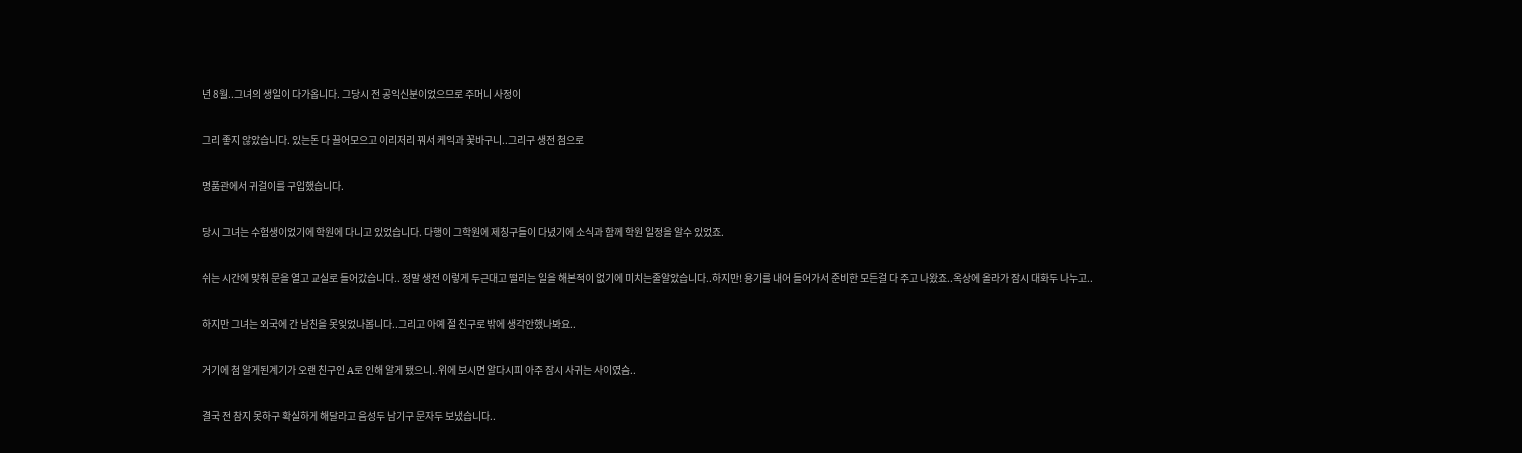년 8월..그녀의 생일이 다가옵니다. 그당시 전 공익신분이었으므로 주머니 사정이

그리 좋지 않았습니다. 있는돈 다 끌어모으고 이리저리 꿔서 케익과 꽃바구니..그리구 생전 첨으로

명품관에서 귀걸이를 구입했습니다.

당시 그녀는 수험생이었기에 학원에 다니고 있었습니다. 다행이 그학원에 제칭구들이 다녔기에 소식과 함께 학원 일정을 알수 있었죠.

쉬는 시간에 맞춰 문을 열고 교실로 들어갔습니다.. 정말 생전 이렇게 두근대고 떨리는 일을 해본적이 없기에 미치는줄알았습니다..하지만! 용기를 내어 들어가서 준비한 모든걸 다 주고 나왔죠..옥상에 올라가 잠시 대화두 나누고..

하지만 그녀는 외국에 간 남친을 못잊었나봅니다..그리고 아예 절 친구로 밖에 생각안했나봐요..

거기에 첨 알게된계기가 오랜 친구인 A로 인해 알게 됐으니..위에 보시면 알다시피 아주 잠시 사귀는 사이였슴..

결국 전 참지 못하구 확실하게 해달라고 음성두 남기구 문자두 보냈습니다..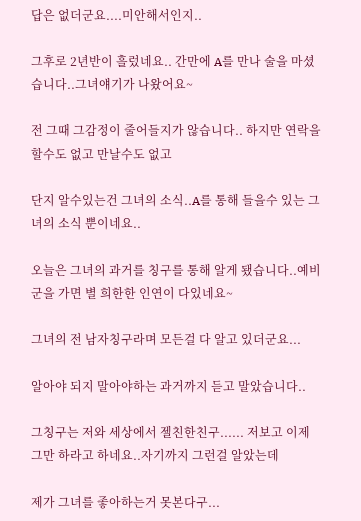답은 없더군요....미안해서인지..

그후로 2년반이 흘렀네요.. 간만에 A를 만나 술을 마셨습니다..그녀얘기가 나왔어요~

전 그때 그감정이 줄어들지가 않습니다.. 하지만 연락을 할수도 없고 만날수도 없고

단지 알수있는건 그녀의 소식..A를 통해 들을수 있는 그녀의 소식 뿐이네요..

오늘은 그녀의 과거를 칭구를 통해 알게 됐습니다..예비군을 가면 별 희한한 인연이 다있네요~

그녀의 전 남자칭구라며 모든걸 다 알고 있더군요...

알아야 되지 말아야하는 과거까지 듣고 말았습니다..

그칭구는 저와 세상에서 젤친한친구...... 저보고 이제 그만 하라고 하네요..자기까지 그런걸 알았는데

제가 그녀를 좋아하는거 못본다구...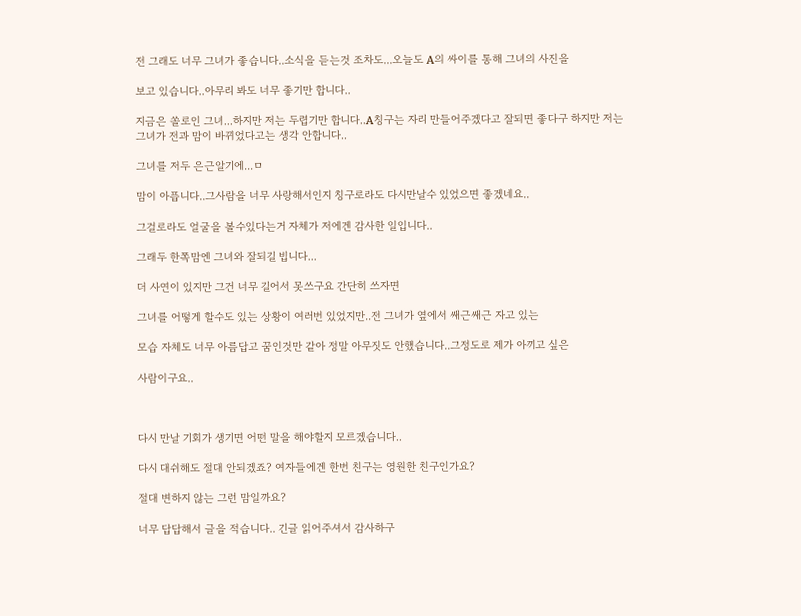전 그래도 너무 그녀가 좋습니다..소식을 듣는것 조차도...오늘도 A의 싸이를 통해 그녀의 사진을

보고 있습니다..아무리 봐도 너무 좋기만 합니다..

지금은 쏠로인 그녀...하지만 저는 두렵기만 합니다..A칭구는 자리 만들어주겠다고 잘되면 좋다구 하지만 저는 그녀가 전과 맘이 바뀌었다고는 생각 안합니다..

그녀를 저두 은근알기에...ㅁ

맘이 아픕니다..그사람을 너무 사랑해서인지 칭구로라도 다시만날수 있었으면 좋겠네요..

그걸로라도 얼굴을 볼수있다는거 자체가 저에겐 감사한 일입니다..

그래두 한쪽맘엔 그녀와 잘되길 빕니다...

더 사연이 있지만 그건 너무 길어서 못쓰구요 간단히 쓰자면

그녀를 어떻게 할수도 있는 상황이 여러번 있었지만..전 그녀가 옆에서 쌔근쌔근 자고 있는

모습 자체도 너무 아름답고 꿈인것만 같아 정말 아무짓도 안했습니다..그정도로 제가 아끼고 싶은

사람이구요..



다시 만날 기회가 생기면 어떤 말을 해야할지 모르겠습니다..

다시 대쉬해도 절대 안되겠죠? 여자들에겐 한번 친구는 영원한 친구인가요?

절대 변하지 않는 그런 맘일까요?

너무 답답해서 글을 적습니다.. 긴글 읽어주셔서 감사하구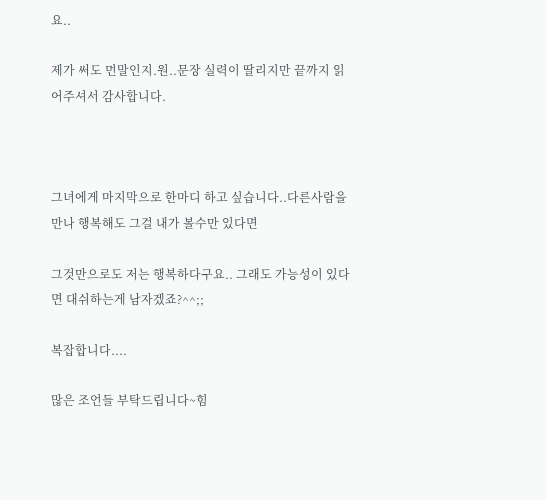요..

제가 써도 먼말인지.원..문장 실력이 딸리지만 끝까지 읽어주셔서 감사합니다.



그녀에게 마지막으로 한마디 하고 싶습니다..다른사람을 만나 행복해도 그걸 내가 볼수만 있다면

그것만으로도 저는 행복하다구요.. 그래도 가능성이 있다면 대쉬하는게 남자겠죠?^^;;

복잡합니다....

많은 조언들 부탁드립니다~힘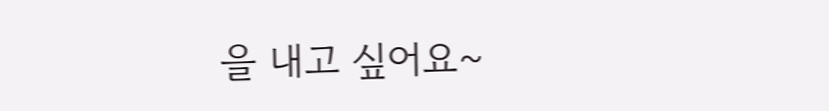을 내고 싶어요~